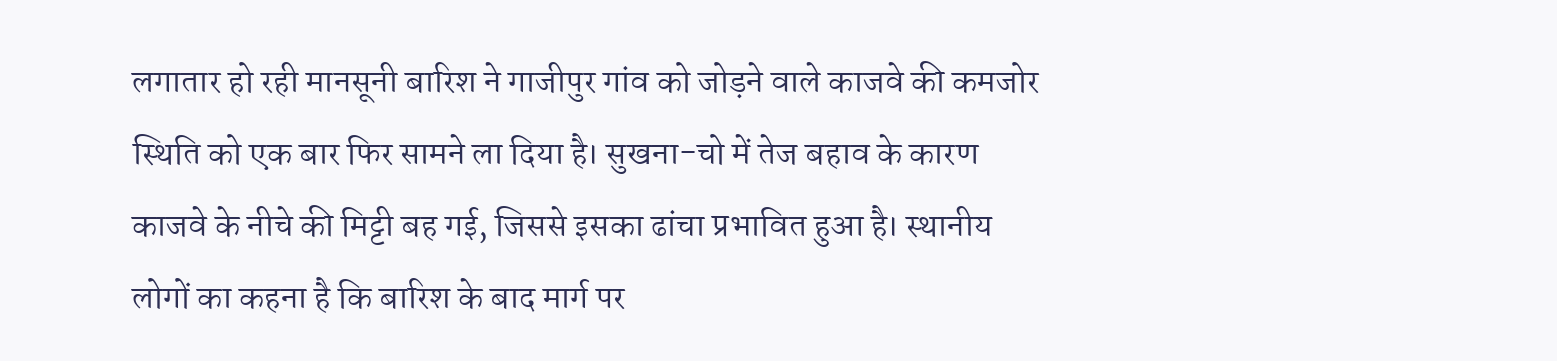लगातार हो रही मानसूनी बारिश ने गाजीपुर गांव को जोड़ने वाले काजवे की कमजोर स्थिति को एक बार फिर सामने ला दिया है। सुखना-चो में तेज बहाव के कारण काजवे के नीचे की मिट्टी बह गई, जिससे इसका ढांचा प्रभावित हुआ है। स्थानीय लोगों का कहना है कि बारिश के बाद मार्ग पर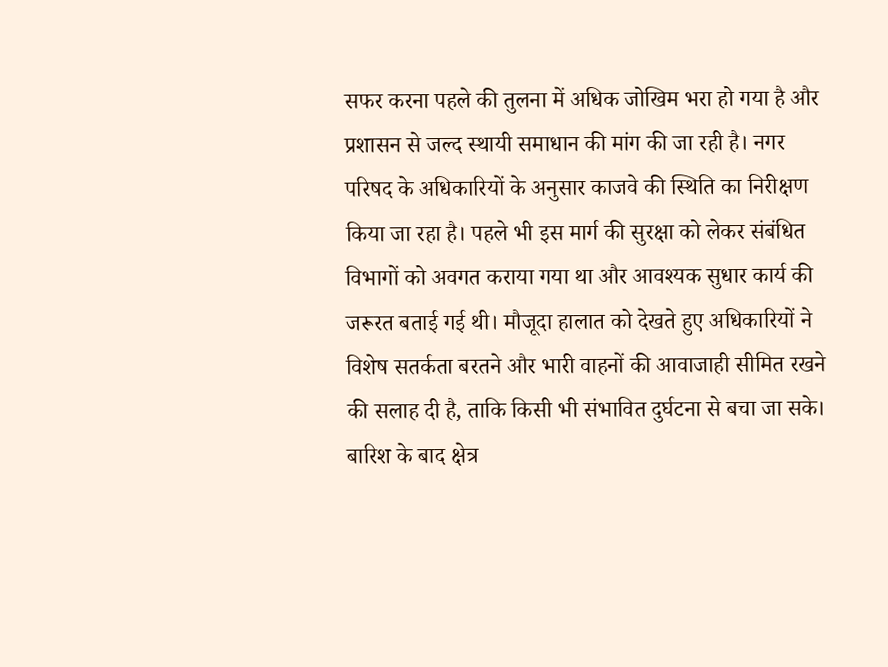सफर करना पहले की तुलना में अधिक जोखिम भरा हो गया है और प्रशासन से जल्द स्थायी समाधान की मांग की जा रही है। नगर परिषद के अधिकारियों के अनुसार काजवे की स्थिति का निरीक्षण किया जा रहा है। पहले भी इस मार्ग की सुरक्षा को लेकर संबंधित विभागों को अवगत कराया गया था और आवश्यक सुधार कार्य की जरूरत बताई गई थी। मौजूदा हालात को देखते हुए अधिकारियों ने विशेष सतर्कता बरतने और भारी वाहनों की आवाजाही सीमित रखने की सलाह दी है, ताकि किसी भी संभावित दुर्घटना से बचा जा सके। बारिश के बाद क्षेत्र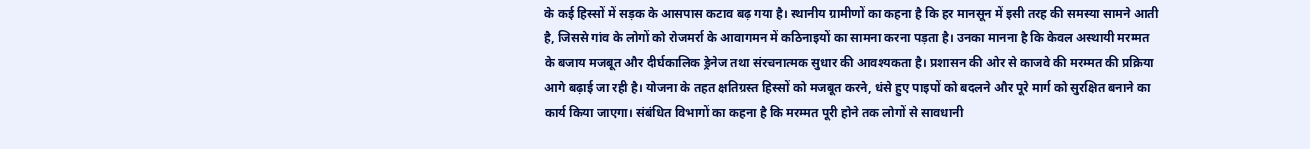के कई हिस्सों में सड़क के आसपास कटाव बढ़ गया है। स्थानीय ग्रामीणों का कहना है कि हर मानसून में इसी तरह की समस्या सामने आती है, जिससे गांव के लोगों को रोजमर्रा के आवागमन में कठिनाइयों का सामना करना पड़ता है। उनका मानना है कि केवल अस्थायी मरम्मत के बजाय मजबूत और दीर्घकालिक ड्रेनेज तथा संरचनात्मक सुधार की आवश्यकता है। प्रशासन की ओर से काजवे की मरम्मत की प्रक्रिया आगे बढ़ाई जा रही है। योजना के तहत क्षतिग्रस्त हिस्सों को मजबूत करने, धंसे हुए पाइपों को बदलने और पूरे मार्ग को सुरक्षित बनाने का कार्य किया जाएगा। संबंधित विभागों का कहना है कि मरम्मत पूरी होने तक लोगों से सावधानी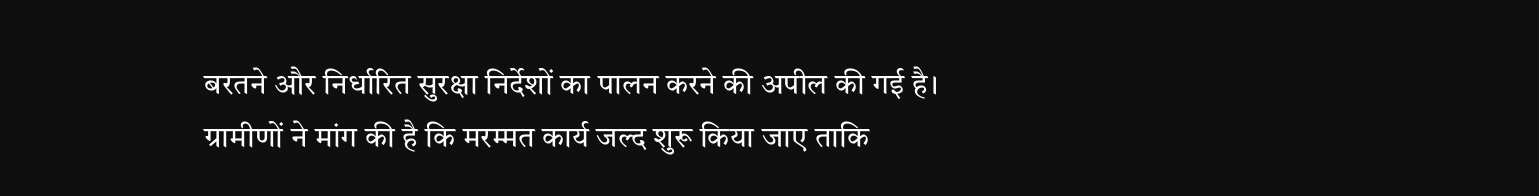बरतने और निर्धारित सुरक्षा निर्देशों का पालन करने की अपील की गई है। ग्रामीणों ने मांग की है कि मरम्मत कार्य जल्द शुरू किया जाए ताकि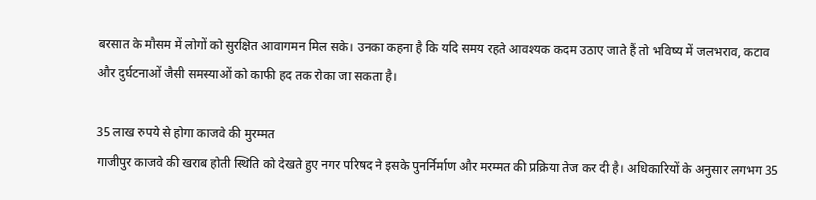बरसात के मौसम में लोगों को सुरक्षित आवागमन मिल सके। उनका कहना है कि यदि समय रहते आवश्यक कदम उठाए जाते हैं तो भविष्य में जलभराव, कटाव और दुर्घटनाओं जैसी समस्याओं को काफी हद तक रोका जा सकता है।

35 लाख रुपये से होगा काजवे की मुरम्मत
गाजीपुर काजवे की खराब होती स्थिति को देखते हुए नगर परिषद ने इसके पुनर्निर्माण और मरम्मत की प्रक्रिया तेज कर दी है। अधिकारियों के अनुसार लगभग 35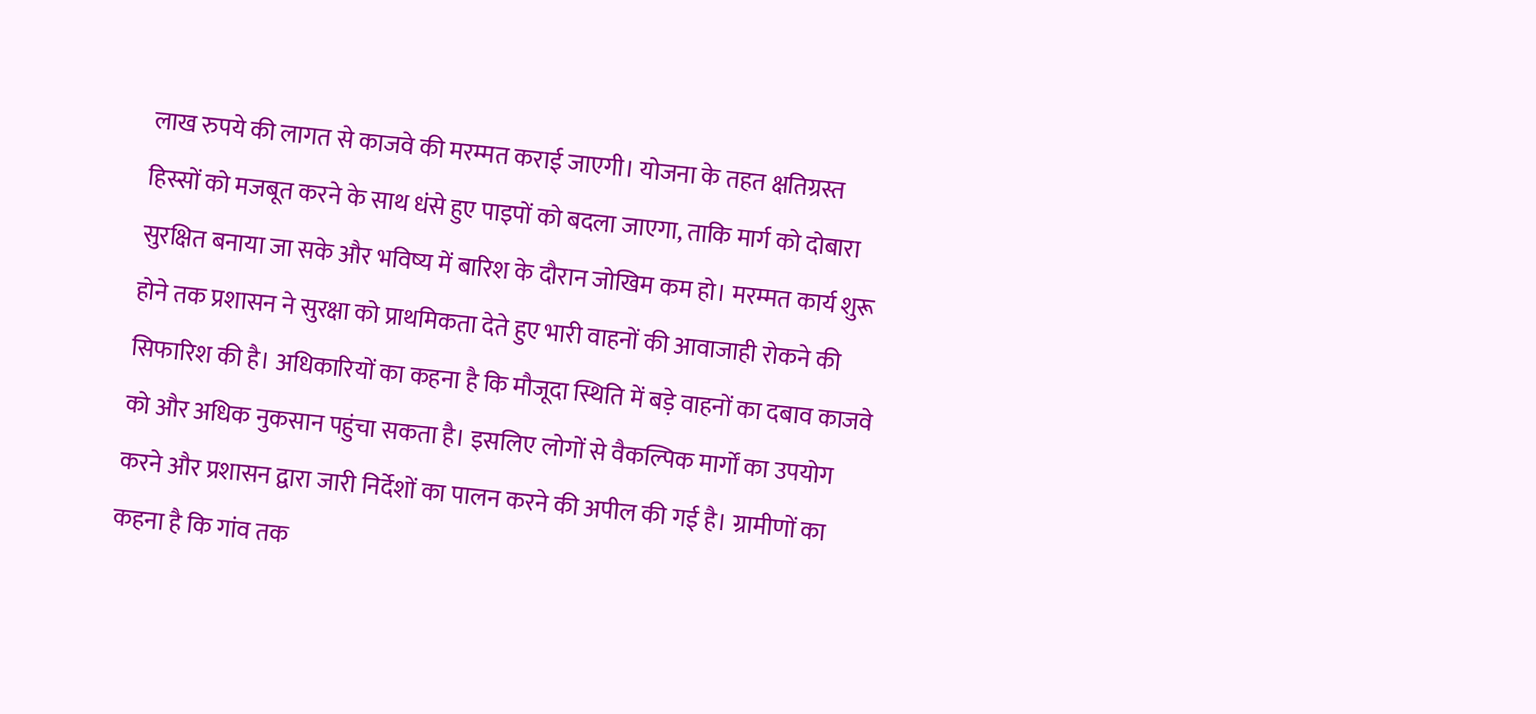लाख रुपये की लागत से काजवे की मरम्मत कराई जाएगी। योजना के तहत क्षतिग्रस्त हिस्सों को मजबूत करने के साथ धंसे हुए पाइपों को बदला जाएगा, ताकि मार्ग को दोबारा सुरक्षित बनाया जा सके और भविष्य में बारिश के दौरान जोखिम कम हो। मरम्मत कार्य शुरू होने तक प्रशासन ने सुरक्षा को प्राथमिकता देते हुए भारी वाहनों की आवाजाही रोकने की सिफारिश की है। अधिकारियों का कहना है कि मौजूदा स्थिति में बड़े वाहनों का दबाव काजवे को और अधिक नुकसान पहुंचा सकता है। इसलिए लोगों से वैकल्पिक मार्गों का उपयोग करने और प्रशासन द्वारा जारी निर्देशों का पालन करने की अपील की गई है। ग्रामीणों का कहना है कि गांव तक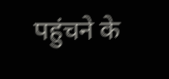पहुंचने के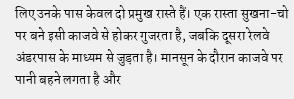लिए उनके पास केवल दो प्रमुख रास्ते हैं। एक रास्ता सुखना-चो पर बने इसी काजवे से होकर गुजरता है, जबकि दूसरा रेलवे अंडरपास के माध्यम से जुड़ता है। मानसून के दौरान काजवे पर पानी बहने लगता है और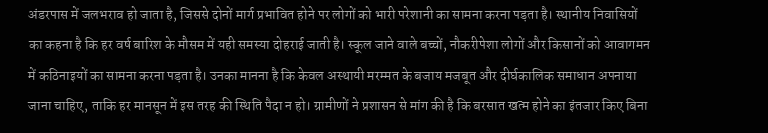अंडरपास में जलभराव हो जाता है, जिससे दोनों मार्ग प्रभावित होने पर लोगों को भारी परेशानी का सामना करना पड़ता है। स्थानीय निवासियों का कहना है कि हर वर्ष बारिश के मौसम में यही समस्या दोहराई जाती है। स्कूल जाने वाले बच्चों, नौकरीपेशा लोगों और किसानों को आवागमन में कठिनाइयों का सामना करना पड़ता है। उनका मानना है कि केवल अस्थायी मरम्मत के बजाय मजबूत और दीर्घकालिक समाधान अपनाया जाना चाहिए, ताकि हर मानसून में इस तरह की स्थिति पैदा न हो। ग्रामीणों ने प्रशासन से मांग की है कि बरसात खत्म होने का इंतजार किए बिना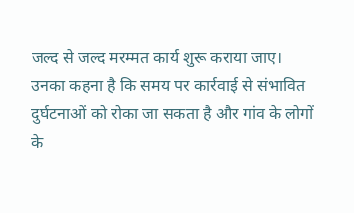जल्द से जल्द मरम्मत कार्य शुरू कराया जाए। उनका कहना है कि समय पर कार्रवाई से संभावित दुर्घटनाओं को रोका जा सकता है और गांव के लोगों के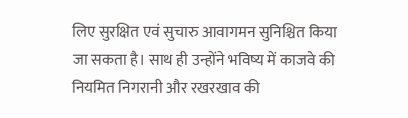लिए सुरक्षित एवं सुचारु आवागमन सुनिश्चित किया जा सकता है। साथ ही उन्होंने भविष्य में काजवे की नियमित निगरानी और रखरखाव की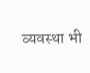व्यवस्था भी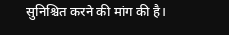सुनिश्चित करने की मांग की है।